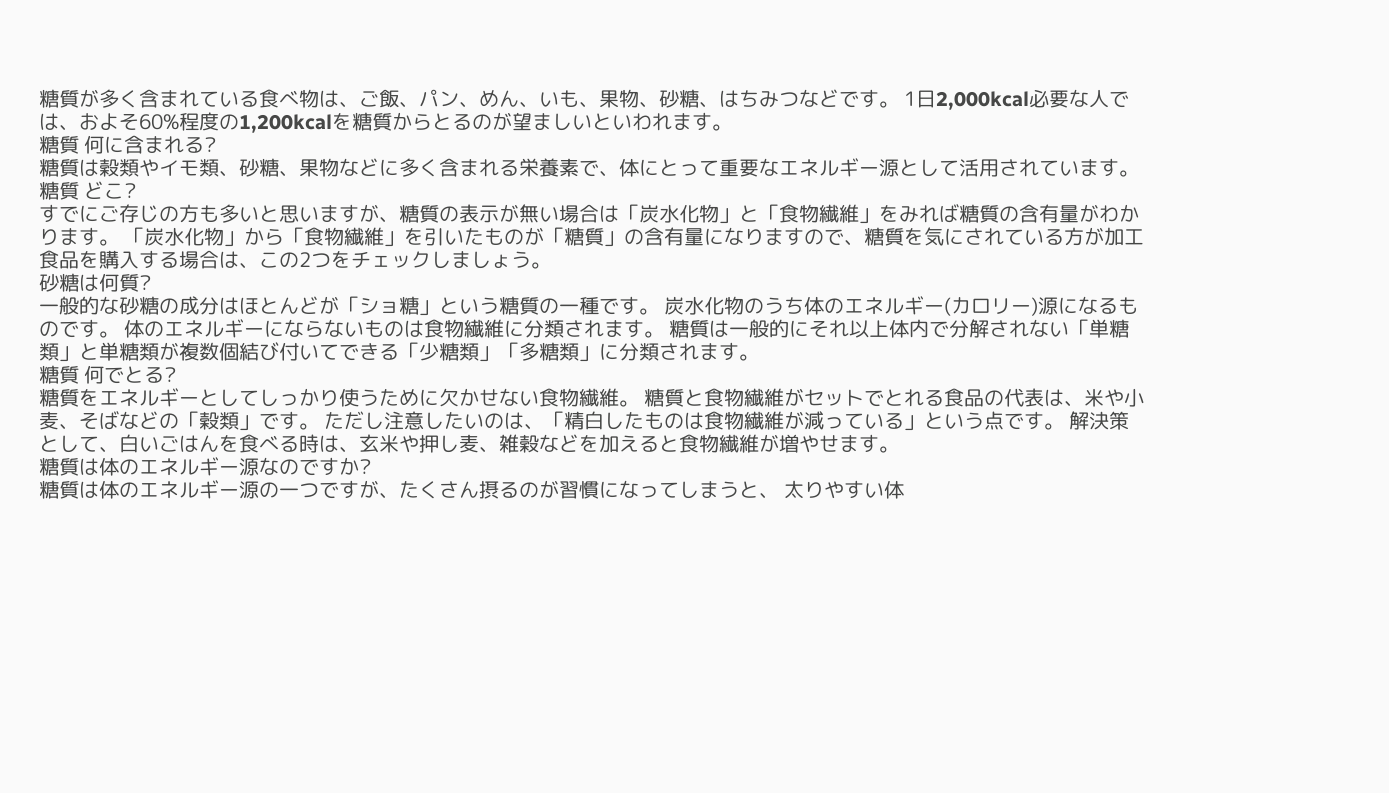糖質が多く含まれている食べ物は、ご飯、パン、めん、いも、果物、砂糖、はちみつなどです。 1日2,000kcal必要な人では、およそ60%程度の1,200kcalを糖質からとるのが望ましいといわれます。
糖質 何に含まれる?
糖質は穀類やイモ類、砂糖、果物などに多く含まれる栄養素で、体にとって重要なエネルギー源として活用されています。
糖質 どこ?
すでにご存じの方も多いと思いますが、糖質の表示が無い場合は「炭水化物」と「食物繊維」をみれば糖質の含有量がわかります。 「炭水化物」から「食物繊維」を引いたものが「糖質」の含有量になりますので、糖質を気にされている方が加工食品を購入する場合は、この2つをチェックしましょう。
砂糖は何質?
一般的な砂糖の成分はほとんどが「ショ糖」という糖質の一種です。 炭水化物のうち体のエネルギー(カロリー)源になるものです。 体のエネルギーにならないものは食物繊維に分類されます。 糖質は一般的にそれ以上体内で分解されない「単糖類」と単糖類が複数個結び付いてできる「少糖類」「多糖類」に分類されます。
糖質 何でとる?
糖質をエネルギーとしてしっかり使うために欠かせない食物繊維。 糖質と食物繊維がセットでとれる食品の代表は、米や小麦、そばなどの「穀類」です。 ただし注意したいのは、「精白したものは食物繊維が減っている」という点です。 解決策として、白いごはんを食べる時は、玄米や押し麦、雑穀などを加えると食物繊維が増やせます。
糖質は体のエネルギー源なのですか?
糖質は体のエネルギー源の一つですが、たくさん摂るのが習慣になってしまうと、 太りやすい体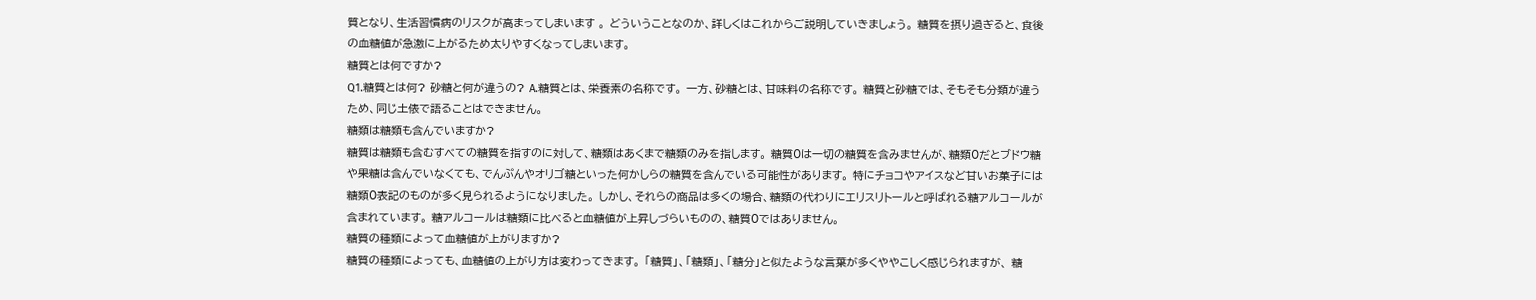質となり、生活習慣病のリスクが高まってしまいます 。 どういうことなのか、詳しくはこれからご説明していきましょう。 糖質を摂り過ぎると、食後の血糖値が急激に上がるため太りやすくなってしまいます。
糖質とは何ですか?
Q1.糖質とは何? 砂糖と何が違うの? A.糖質とは、栄養素の名称です。 一方、砂糖とは、甘味料の名称です。 糖質と砂糖では、そもそも分類が違うため、同じ土俵で語ることはできません。
糖類は糖類も含んでいますか?
糖質は糖類も含むすべての糖質を指すのに対して、糖類はあくまで糖類のみを指します。 糖質0は一切の糖質を含みませんが、糖類0だとブドウ糖や果糖は含んでいなくても、でんぷんやオリゴ糖といった何かしらの糖質を含んでいる可能性があります。 特にチョコやアイスなど甘いお菓子には糖類0表記のものが多く見られるようになりました。 しかし、それらの商品は多くの場合、糖類の代わりにエリスリトールと呼ばれる糖アルコールが含まれています。 糖アルコールは糖類に比べると血糖値が上昇しづらいものの、糖質0ではありません。
糖質の種類によって血糖値が上がりますか?
糖質の種類によっても、血糖値の上がり方は変わってきます。 「糖質」、「糖類」、「糖分」と似たような言葉が多くややこしく感じられますが、 糖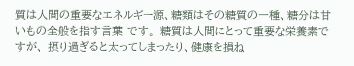質は人間の重要なエネルギー源、糖類はその糖質の一種、糖分は甘いもの全般を指す言葉 です。 糖質は人間にとって重要な栄養素ですが、 摂り過ぎると太ってしまったり、健康を損ね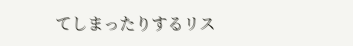てしまったりするリス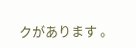クがあります 。